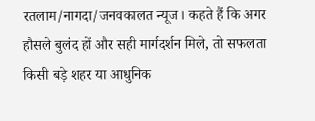रतलाम/नागदा/जनवकालत न्यूज। कहते हैं कि अगर हौसले बुलंद हों और सही मार्गदर्शन मिले, तो सफलता किसी बड़े शहर या आधुनिक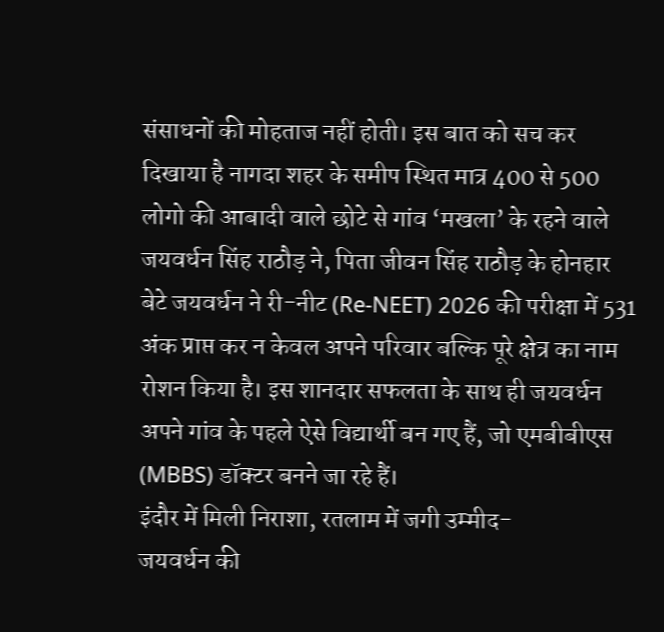संसाधनों की मोहताज नहीं होती। इस बात को सच कर दिखाया है नागदा शहर के समीप स्थित मात्र 400 से 500 लोगो की आबादी वाले छोटे से गांव ‘मखला’ के रहने वाले जयवर्धन सिंह राठौड़ ने, पिता जीवन सिंह राठौड़ के होनहार बेटे जयवर्धन ने री-नीट (Re-NEET) 2026 की परीक्षा में 531 अंक प्राप्त कर न केवल अपने परिवार बल्कि पूरे क्षेत्र का नाम रोशन किया है। इस शानदार सफलता के साथ ही जयवर्धन अपने गांव के पहले ऐसे विद्यार्थी बन गए हैं, जो एमबीबीएस (MBBS) डॉक्टर बनने जा रहे हैं।
इंदौर में मिली निराशा, रतलाम में जगी उम्मीद-
जयवर्धन की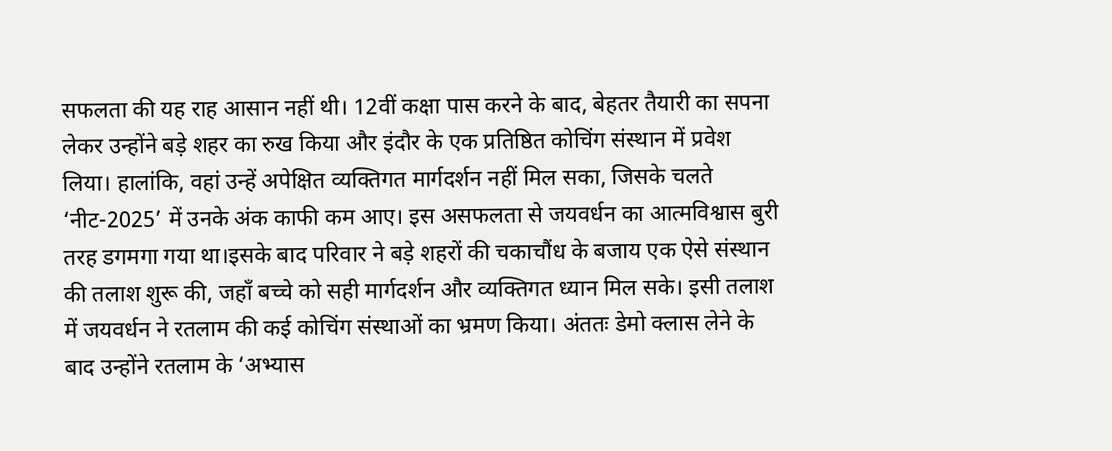सफलता की यह राह आसान नहीं थी। 12वीं कक्षा पास करने के बाद, बेहतर तैयारी का सपना लेकर उन्होंने बड़े शहर का रुख किया और इंदौर के एक प्रतिष्ठित कोचिंग संस्थान में प्रवेश लिया। हालांकि, वहां उन्हें अपेक्षित व्यक्तिगत मार्गदर्शन नहीं मिल सका, जिसके चलते ‘नीट-2025’ में उनके अंक काफी कम आए। इस असफलता से जयवर्धन का आत्मविश्वास बुरी तरह डगमगा गया था।इसके बाद परिवार ने बड़े शहरों की चकाचौंध के बजाय एक ऐसे संस्थान की तलाश शुरू की, जहाँ बच्चे को सही मार्गदर्शन और व्यक्तिगत ध्यान मिल सके। इसी तलाश में जयवर्धन ने रतलाम की कई कोचिंग संस्थाओं का भ्रमण किया। अंततः डेमो क्लास लेने के बाद उन्होंने रतलाम के ‘अभ्यास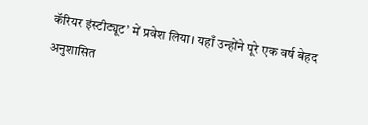कॅरियर इंस्टीट्यूट’ में प्रवेश लिया। यहाँ उन्होंने पूरे एक वर्ष बेहद अनुशासित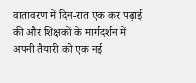वातावरण में दिन-रात एक कर पढ़ाई की और शिक्षकों के मार्गदर्शन में अपनी तैयारी को एक नई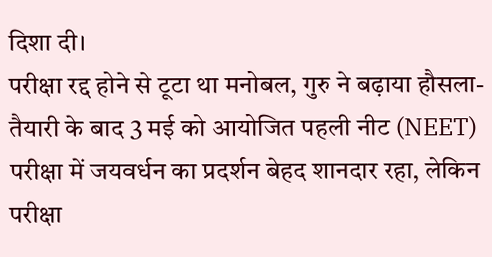दिशा दी।
परीक्षा रद्द होने से टूटा था मनोबल, गुरु ने बढ़ाया हौसला-
तैयारी के बाद 3 मई को आयोजित पहली नीट (NEET) परीक्षा में जयवर्धन का प्रदर्शन बेहद शानदार रहा, लेकिन परीक्षा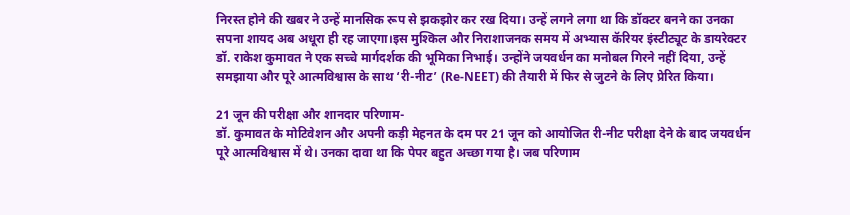निरस्त होने की खबर ने उन्हें मानसिक रूप से झकझोर कर रख दिया। उन्हें लगने लगा था कि डॉक्टर बनने का उनका सपना शायद अब अधूरा ही रह जाएगा।इस मुश्किल और निराशाजनक समय में अभ्यास कॅरियर इंस्टीट्यूट के डायरेक्टर डॉ. राकेश कुमावत ने एक सच्चे मार्गदर्शक की भूमिका निभाई। उन्होंने जयवर्धन का मनोबल गिरने नहीं दिया, उन्हें समझाया और पूरे आत्मविश्वास के साथ ‘री-नीट’ (Re-NEET) की तैयारी में फिर से जुटने के लिए प्रेरित किया।

21 जून की परीक्षा और शानदार परिणाम-
डॉ. कुमावत के मोटिवेशन और अपनी कड़ी मेहनत के दम पर 21 जून को आयोजित री-नीट परीक्षा देने के बाद जयवर्धन पूरे आत्मविश्वास में थे। उनका दावा था कि पेपर बहुत अच्छा गया है। जब परिणाम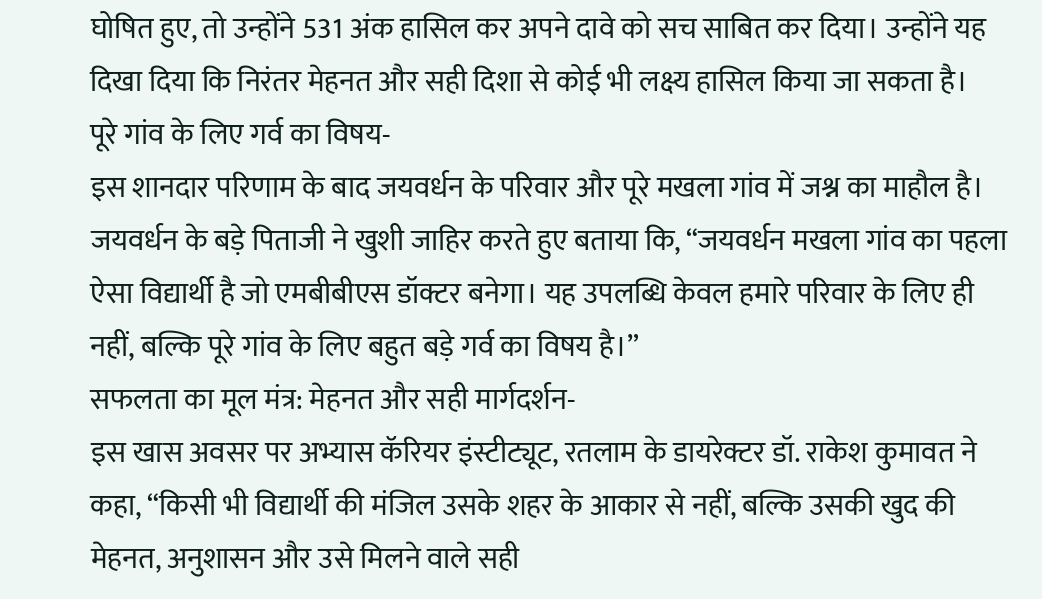घोषित हुए, तो उन्होंने 531 अंक हासिल कर अपने दावे को सच साबित कर दिया। उन्होंने यह दिखा दिया कि निरंतर मेहनत और सही दिशा से कोई भी लक्ष्य हासिल किया जा सकता है।
पूरे गांव के लिए गर्व का विषय-
इस शानदार परिणाम के बाद जयवर्धन के परिवार और पूरे मखला गांव में जश्न का माहौल है। जयवर्धन के बड़े पिताजी ने खुशी जाहिर करते हुए बताया कि, “जयवर्धन मखला गांव का पहला ऐसा विद्यार्थी है जो एमबीबीएस डॉक्टर बनेगा। यह उपलब्धि केवल हमारे परिवार के लिए ही नहीं, बल्कि पूरे गांव के लिए बहुत बड़े गर्व का विषय है।”
सफलता का मूल मंत्र: मेहनत और सही मार्गदर्शन-
इस खास अवसर पर अभ्यास कॅरियर इंस्टीट्यूट, रतलाम के डायरेक्टर डॉ. राकेश कुमावत ने कहा, “किसी भी विद्यार्थी की मंजिल उसके शहर के आकार से नहीं, बल्कि उसकी खुद की मेहनत, अनुशासन और उसे मिलने वाले सही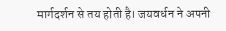मार्गदर्शन से तय होती है। जयवर्धन ने अपनी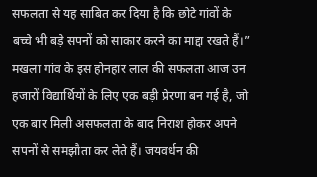सफलता से यह साबित कर दिया है कि छोटे गांवों के बच्चे भी बड़े सपनों को साकार करने का माद्दा रखते हैं।”
मखला गांव के इस होनहार लाल की सफलता आज उन हजारों विद्यार्थियों के लिए एक बड़ी प्रेरणा बन गई है, जो एक बार मिली असफलता के बाद निराश होकर अपने सपनों से समझौता कर लेते हैं। जयवर्धन की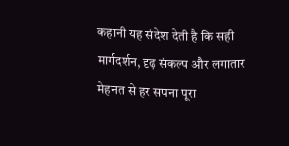कहानी यह संदेश देती है कि सही मार्गदर्शन, दृढ़ संकल्प और लगातार मेहनत से हर सपना पूरा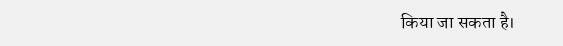किया जा सकता है।